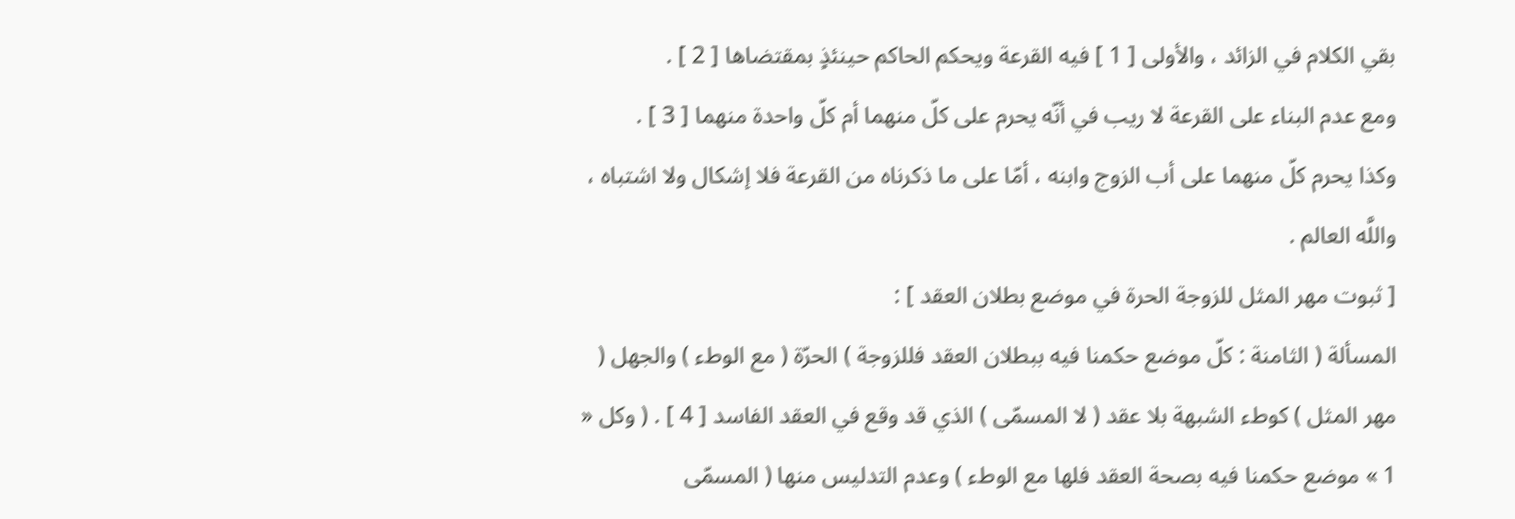بقي الكلام في الزائد ، والأولى [ 1 ] فيه القرعة ويحكم الحاكم حينئذٍ بمقتضاها [ 2 ] .
ومع عدم البناء على القرعة لا ريب في أنّه يحرم على كلّ منهما أم كلّ واحدة منهما [ 3 ] .
وكذا يحرم كلّ منهما على أب الزوج وابنه ، أمّا على ما ذكرناه من القرعة فلا إشكال ولا اشتباه ، واللَّه العالم .
[ ثبوت مهر المثل للزوجة الحرة في موضع بطلان العقد ] :
المسألة ( الثامنة : كلّ موضع حكمنا فيه ببطلان العقد فللزوجة ) الحرّة ( مع الوطء ) والجهل ( مهر المثل ) كوطء الشبهة بلا عقد ( لا المسمّى ) الذي قد وقع في العقد الفاسد [ 4 ] . ( وكل « 1 » موضع حكمنا فيه بصحة العقد فلها مع الوطء ) وعدم التدليس منها ( المسمّى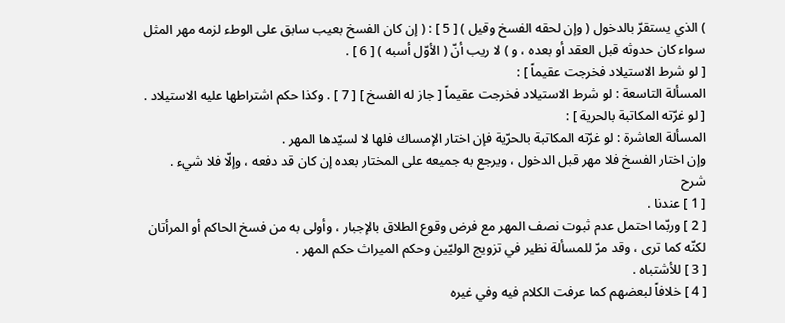) الذي يستقرّ بالدخول ( وإن لحقه الفسخ وقيل ) [ 5 ] : ( إن كان الفسخ بعيب سابق على الوطء لزمه مهر المثل سواء كان حدوثه قبل العقد أو بعده ، و ) لا ريب أنّ ( الأوّل أسبه ) [ 6 ] .
[ لو شرط الاستيلاد فخرجت عقيماً ] :
المسألة التاسعة : لو شرط الاستيلاد فخرجت عقيماً [ جاز له الفسخ ] [ 7 ] . وكذا حكم اشتراطها عليه الاستيلاد .
[ لو غرّته المكاتبة بالحرية ] :
المسألة العاشرة : لو غرّته المكاتبة بالحرّية فإن اختار الإمساك فلها لا لسيّدها المهر .
وإن اختار الفسخ فلا مهر قبل الدخول ، ويرجع به جميعه على المختار بعده إن كان قد دفعه ، وإلّا فلا شيء .
شرح
[ 1 ] عندنا .
[ 2 ] وربّما احتمل عدم ثبوت نصف المهر مع فرض وقوع الطلاق بالإجبار ، وأولى به من فسخ الحاكم أو المرأتان لكنّه كما ترى ، وقد مرّ للمسألة نظير في تزويج الوليّين وحكم الميراث حكم المهر .
[ 3 ] للأشتباه .
[ 4 ] خلافاً لبعضهم كما عرفت الكلام فيه وفي غيره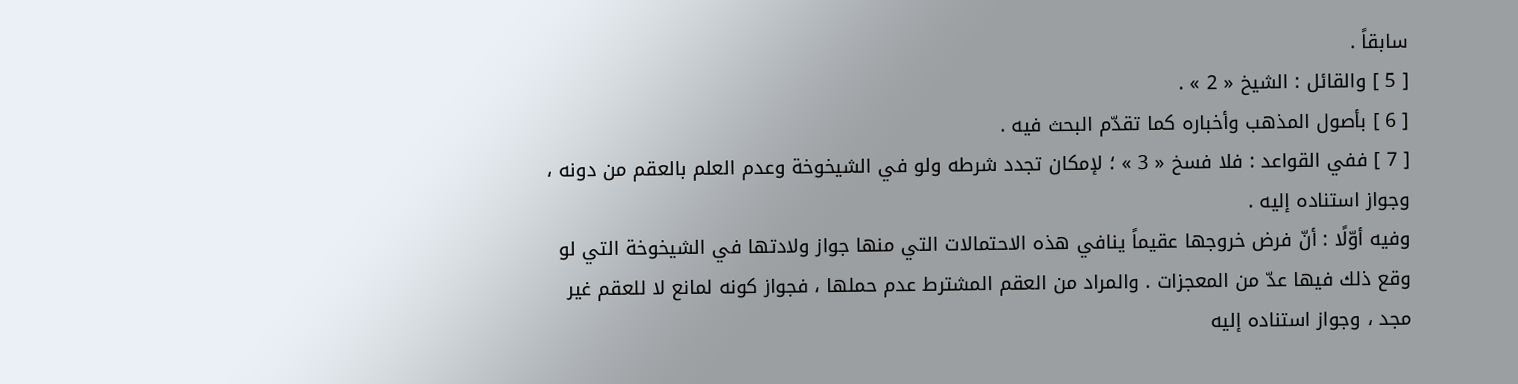سابقاً .
[ 5 ] والقائل : الشيخ « 2 » .
[ 6 ] بأصول المذهب وأخباره كما تقدّم البحث فيه .
[ 7 ] ففي القواعد : فلا فسخ « 3 » ؛ لإمكان تجدد شرطه ولو في الشيخوخة وعدم العلم بالعقم من دونه ، وجواز استناده إليه .
وفيه أوّلًا : أنّ فرض خروجها عقيماً ينافي هذه الاحتمالات التي منها جواز ولادتها في الشيخوخة التي لو وقع ذلك فيها عدّ من المعجزات . والمراد من العقم المشترط عدم حملها ، فجواز كونه لمانع لا للعقم غير مجد ، وجواز استناده إليه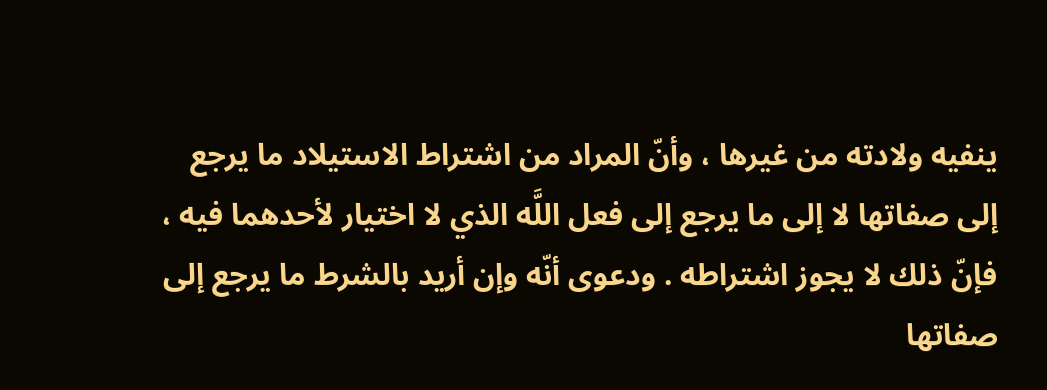ينفيه ولادته من غيرها ، وأنّ المراد من اشتراط الاستيلاد ما يرجع إلى صفاتها لا إلى ما يرجع إلى فعل اللَّه الذي لا اختيار لأحدهما فيه ، فإنّ ذلك لا يجوز اشتراطه . ودعوى أنّه وإن أريد بالشرط ما يرجع إلى صفاتها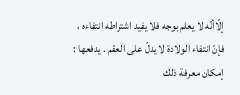إلّاأنّه لا يعلم بوجه فلا يفيد اشتراطه انتفاءه ، فإنّ انتفاء الولادة لا يدلّ على العقم . يدفعها : إمكان معرفة ذلك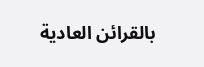بالقرائن العادية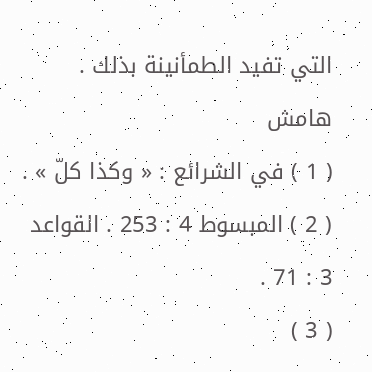التي تفيد الطمأنينة بذلك .
هامش
( 1 ) في الشرائع : « وكذا كلّ » .
( 2 ) المبسوط 4 : 253 . القواعد 3 : 71 .
( 3 )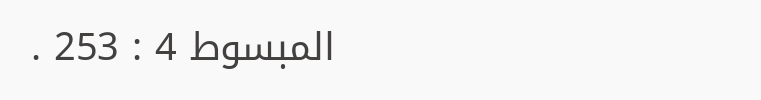المبسوط 4 : 253 .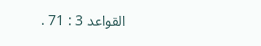القواعد 3 : 71 .